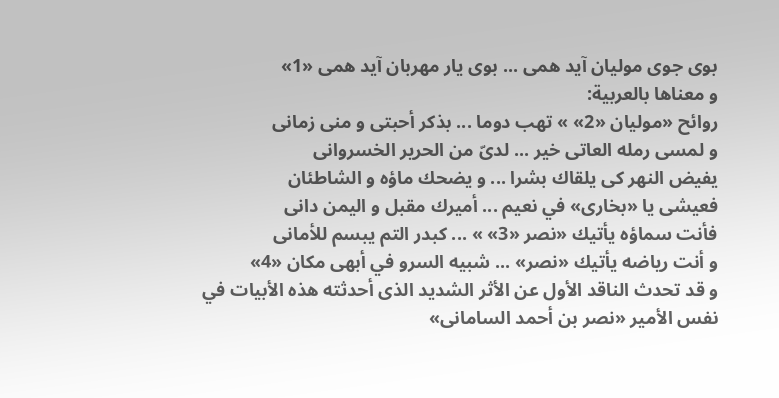بوى جوى موليان آيد همى ... بوى يار مهربان آيد همى «1»
و معناها بالعربية:
روائح «موليان «2» » تهب دوما ... بذكر أحبتى و منى زمانى
و لمسى رمله العاتى خير ... لدىّ من الحرير الخسروانى
يفيض النهر كى يلقاك بشرا ... و يضحك ماؤه و الشاطئان
فعيشى يا «بخارى» في نعيم ... أميرك مقبل و اليمن دانى
فأنت سماؤه يأتيك «نصر «3» » ... كبدر التم يبسم للأمانى
و أنت رياضه يأتيك «نصر» ... شبيه السرو في أبهى مكان «4»
و قد تحدث الناقد الأول عن الأثر الشديد الذى أحدثته هذه الأبيات في نفس الأمير «نصر بن أحمد السامانى»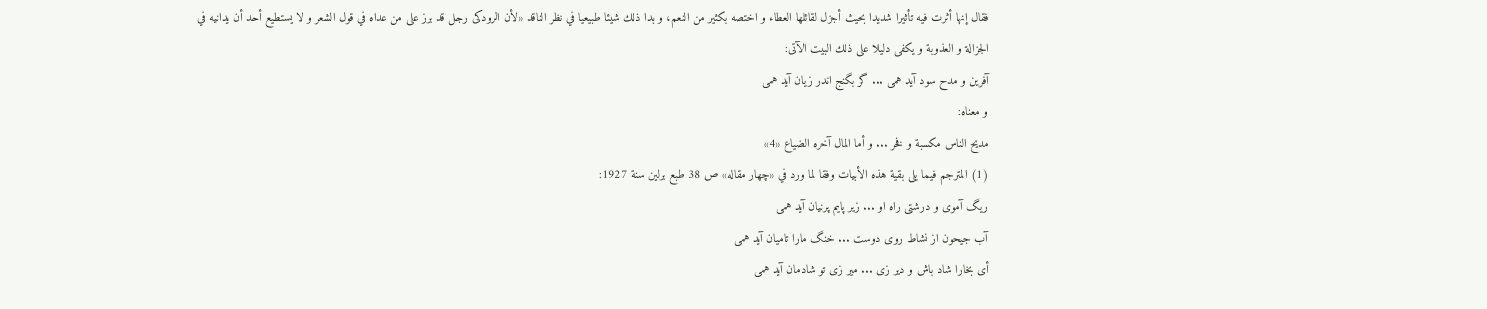فقال إنها أثرت فيه تأثيرا شديدا بحيث أجزل لقائلها العطاء و اختصه بكثير من النعم، و بدا ذلك شيئا طبيعيا في نظر الناقد «لأن الرودكى رجل قد برز على من عداه في قول الشعر و لا يستطيع أحد أن يدانيه في الجزالة و العذوبة و يكفى دليلا على ذلك البيت الآتى:
آفرين و مدح سود آيد همى ... گر بگنج اندر زيان آيد همى
و معناه:
مديح الناس مكسبة و فخر ... و أما المال آخره الضياع «4»
(1) المترجم فيما يلى بقية هذه الأبيات وفقا لما ورد في «چهار مقاله» ص 38 طبع برلين سنة 1927:
ريگ آموى و درشتى راه او ... زير پايم پرنيان آيد همى
آب جيحون از نشاط روى دوست ... خنگ مارا تاميان آيد همى
أى بخارا شاد باش و دير زى ... مير زى تو شادمان آيد همى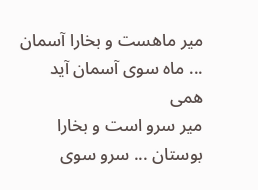مير ماهست و بخارا آسمان ... ماه سوى آسمان آيد همى
مير سرو است و بخارا بوستان ... سرو سوى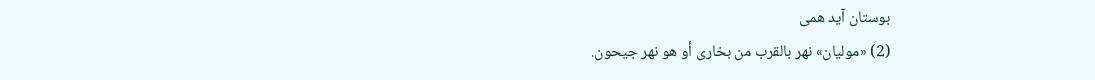بوستان آيد همى
(2) «موليان» نهر بالقرب من بخارى أو هو نهر جيحون.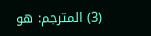(3) المترجم: هو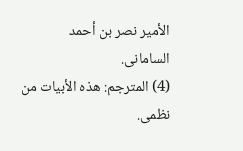الأمير نصر بن أحمد السامانى.
(4) المترجم: هذه الأبيات من نظمى.